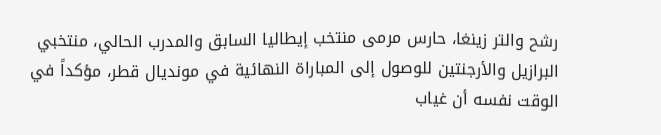رشح والتر زينغا، حارس مرمى منتخب إيطاليا السابق والمدرب الحالي، منتخبي البرازيل والأرجنتين للوصول إلى المباراة النهائية في مونديال قطر، مؤكداً في الوقت نفسه أن غياب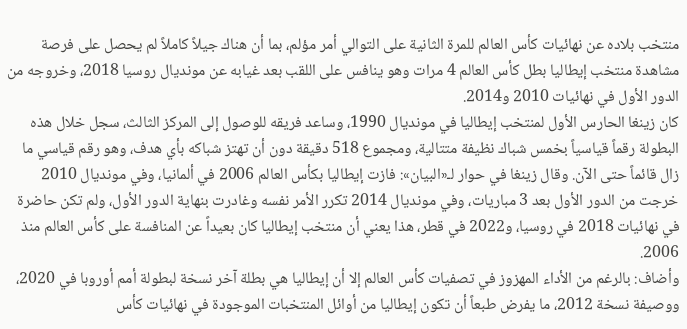منتخب بلاده عن نهائيات كأس العالم للمرة الثانية على التوالي أمر مؤلم، بما أن هناك جيلاً كاملاً لم يحصل على فرصة مشاهدة منتخب إيطاليا بطل كأس العالم 4 مرات وهو ينافس على اللقب بعد غيابه عن مونديال روسيا 2018، وخروجه من الدور الأول في نهائيات 2010 و2014.
كان زينغا الحارس الأول لمنتخب إيطاليا في مونديال 1990، وساعد فريقه للوصول إلى المركز الثالث، سجل خلال هذه البطولة رقماً قياسياً بخمس شباك نظيفة متتالية، ومجموع 518 دقيقة دون أن تهتز شباكه بأي هدف، وهو رقم قياسي ما زال قائماً حتى الآن. وقال زينغا في حوار لـ«البيان»: فازت إيطاليا بكأس العالم 2006 في ألمانيا، وفي مونديال 2010 خرجت من الدور الأول بعد 3 مباريات، وفي مونديال 2014 تكرر الأمر نفسه وغادرت بنهاية الدور الأول، ولم تكن حاضرة في نهائيات 2018 في روسيا، و2022 في قطر، هذا يعني أن منتخب إيطاليا كان بعيداً عن المنافسة على كأس العالم منذ 2006.
وأضاف: بالرغم من الأداء المهزوز في تصفيات كأس العالم إلا أن إيطاليا هي بطلة آخر نسخة لبطولة أمم أوروبا في 2020، ووصيفة نسخة 2012، ما يفرض طبعاً أن تكون إيطاليا من أوائل المنتخبات الموجودة في نهائيات كأس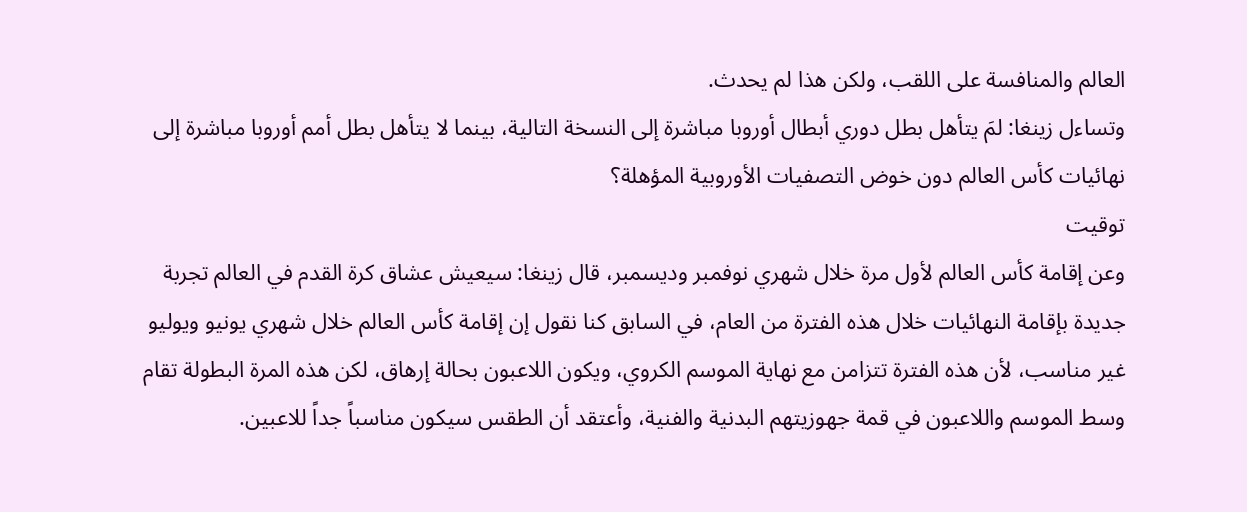العالم والمنافسة على اللقب، ولكن هذا لم يحدث.
وتساءل زينغا: لمَ يتأهل بطل دوري أبطال أوروبا مباشرة إلى النسخة التالية، بينما لا يتأهل بطل أمم أوروبا مباشرة إلى نهائيات كأس العالم دون خوض التصفيات الأوروبية المؤهلة؟
توقيت
وعن إقامة كأس العالم لأول مرة خلال شهري نوفمبر وديسمبر، قال زينغا: سيعيش عشاق كرة القدم في العالم تجربة جديدة بإقامة النهائيات خلال هذه الفترة من العام، في السابق كنا نقول إن إقامة كأس العالم خلال شهري يونيو ويوليو غير مناسب، لأن هذه الفترة تتزامن مع نهاية الموسم الكروي، ويكون اللاعبون بحالة إرهاق، لكن هذه المرة البطولة تقام وسط الموسم واللاعبون في قمة جهوزيتهم البدنية والفنية، وأعتقد أن الطقس سيكون مناسباً جداً للاعبين.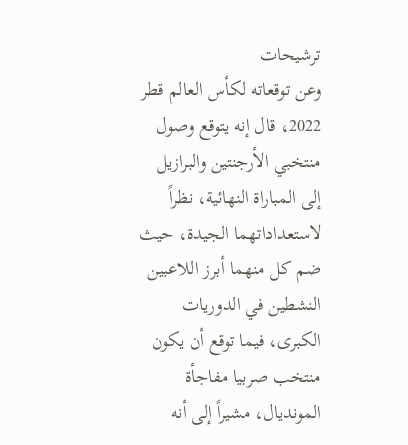ترشيحات
وعن توقعاته لكأس العالم قطر 2022، قال إنه يتوقع وصول منتخبي الأرجنتين والبرازيل إلى المباراة النهائية، نظراً لاستعداداتهما الجيدة، حيث ضم كل منهما أبرز اللاعبين النشطين في الدوريات الكبرى، فيما توقع أن يكون منتخب صربيا مفاجأة المونديال، مشيراً إلى أنه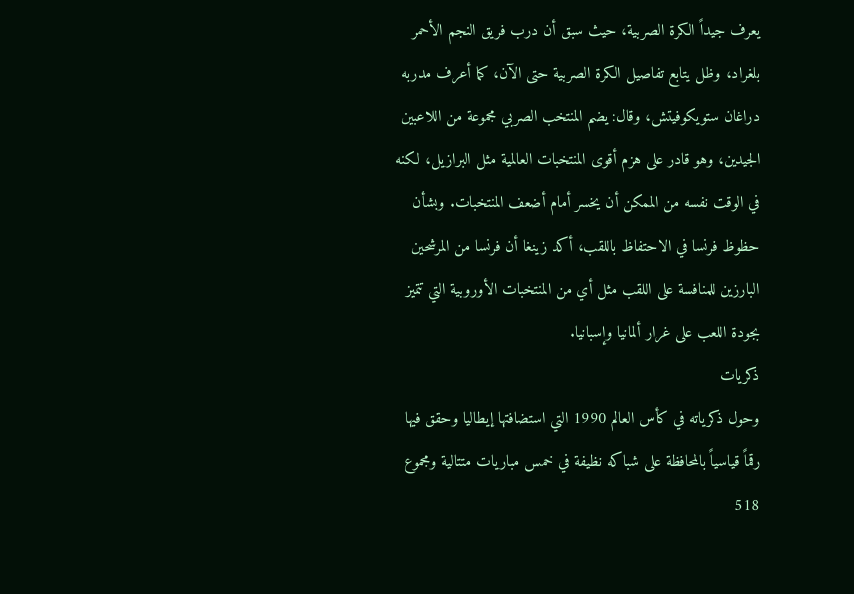يعرف جيداً الكرة الصربية، حيث سبق أن درب فريق النجم الأحمر بلغراد، وظل يتابع تفاصيل الكرة الصربية حتى الآن، كما أعرف مدربه دراغان ستويكوفيتش، وقال: يضم المنتخب الصربي مجموعة من اللاعبين الجيدين، وهو قادر على هزم أقوى المنتخبات العالمية مثل البرازيل، لكنه في الوقت نفسه من الممكن أن يخسر أمام أضعف المنتخبات. وبشأن حظوظ فرنسا في الاحتفاظ باللقب، أكد زينغا أن فرنسا من المرشحين البارزين للمنافسة على اللقب مثل أي من المنتخبات الأوروبية التي تتميز بجودة اللعب على غرار ألمانيا وإسبانيا.
ذكريات
وحول ذكرياته في كأس العالم 1990 التي استضافتها إيطاليا وحقق فيها رقماً قياسياً بالمحافظة على شباكه نظيفة في خمس مباريات متتالية ومجموع 518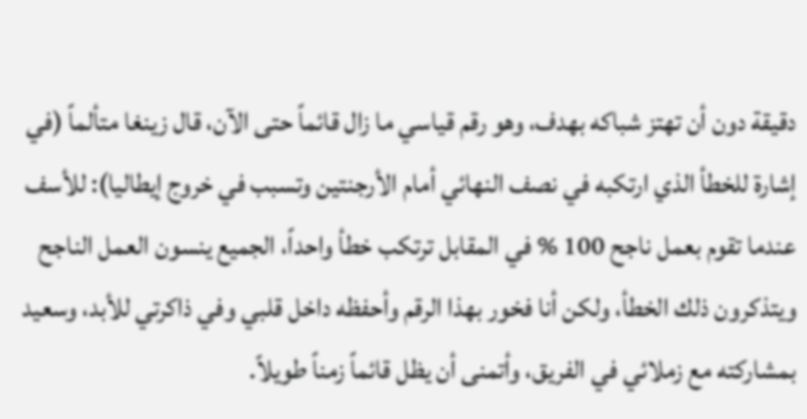دقيقة دون أن تهتز شباكه بهدف، وهو رقم قياسي ما زال قائماً حتى الآن، قال زينغا متألماً (في إشارة للخطأ الذي ارتكبه في نصف النهائي أمام الأرجنتين وتسبب في خروج إيطاليا): للأسف عندما تقوم بعمل ناجح 100 % في المقابل ترتكب خطأ واحداً، الجميع ينسون العمل الناجح ويتذكرون ذلك الخطأ، ولكن أنا فخور بهذا الرقم وأحفظه داخل قلبي وفي ذاكرتي للأبد، وسعيد بمشاركته مع زملائي في الفريق، وأتمنى أن يظل قائماً زمناً طويلاً.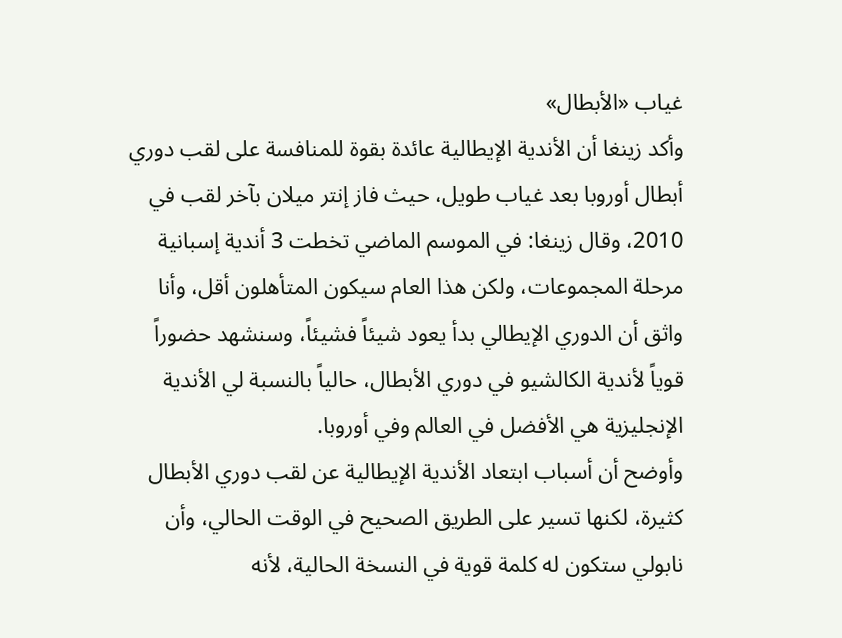غياب «الأبطال»
وأكد زينغا أن الأندية الإيطالية عائدة بقوة للمنافسة على لقب دوري أبطال أوروبا بعد غياب طويل، حيث فاز إنتر ميلان بآخر لقب في 2010، وقال زينغا: في الموسم الماضي تخطت 3 أندية إسبانية مرحلة المجموعات، ولكن هذا العام سيكون المتأهلون أقل، وأنا واثق أن الدوري الإيطالي بدأ يعود شيئاً فشيئاً، وسنشهد حضوراً قوياً لأندية الكالشيو في دوري الأبطال، حالياً بالنسبة لي الأندية الإنجليزية هي الأفضل في العالم وفي أوروبا.
وأوضح أن أسباب ابتعاد الأندية الإيطالية عن لقب دوري الأبطال كثيرة، لكنها تسير على الطريق الصحيح في الوقت الحالي، وأن نابولي ستكون له كلمة قوية في النسخة الحالية، لأنه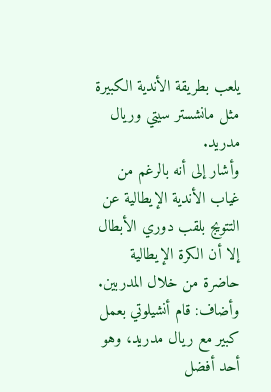يلعب بطريقة الأندية الكبيرة مثل مانشستر سيتي وريال مدريد.
وأشار إلى أنه بالرغم من غياب الأندية الإيطالية عن التتويج بلقب دوري الأبطال إلا أن الكرة الإيطالية حاضرة من خلال المدربين. وأضاف: قام أنشيلوتي بعمل كبير مع ريال مدريد، وهو أحد أفضل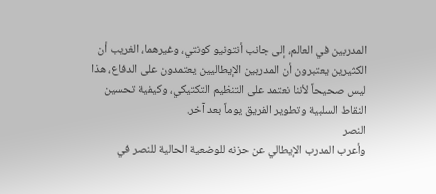المدربين في العالم، إلى جانب أنتونيو كونتي، وغيرهما، الغريب أن الكثيرين يعتبرون أن المدربين الإيطاليين يعتمدون على الدفاع، هذا ليس صحيحاً لأننا نعتمد على التنظيم التكتيكي، وكيفية تحسين النقاط السلبية وتطوير الفريق يوماً بعد آخر.
النصر
وأعرب المدرب الإيطالي عن حزنه للوضعية الحالية للنصر في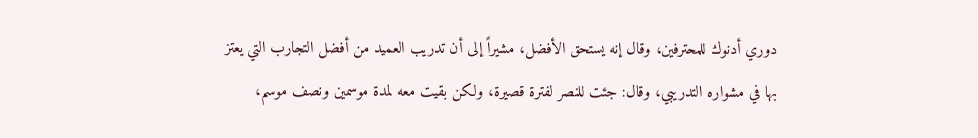دوري أدنوك للمحترفين، وقال إنه يستحق الأفضل، مشيراً إلى أن تدريب العميد من أفضل التجارب التي يعتز بها في مشواره التدريبي، وقال: جئت للنصر لفترة قصيرة، ولكن بقيت معه لمدة موسمين ونصف موسم،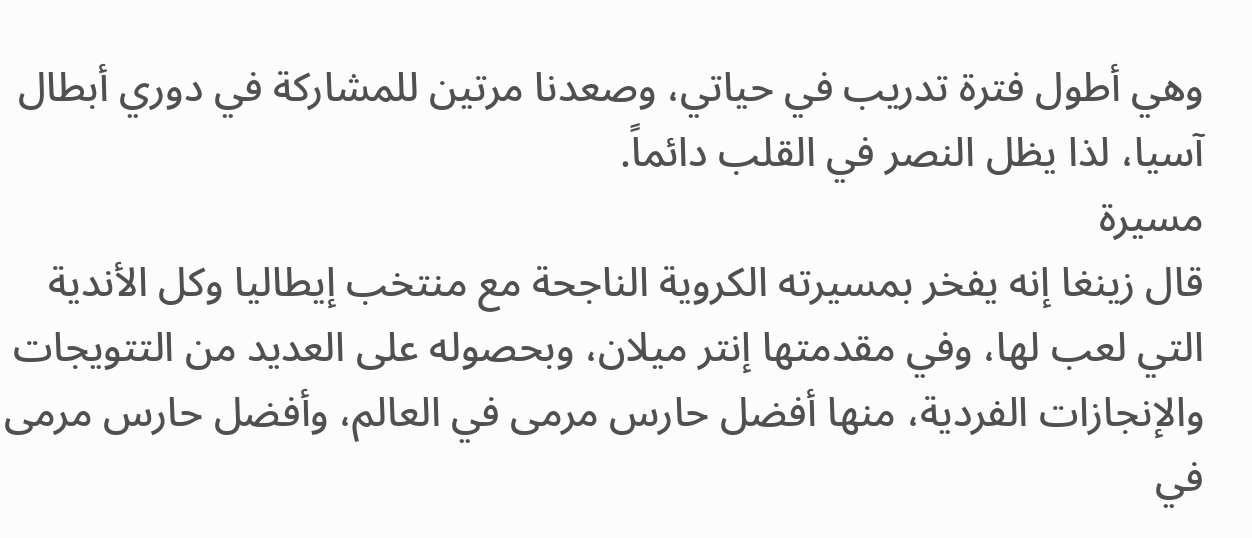وهي أطول فترة تدريب في حياتي، وصعدنا مرتين للمشاركة في دوري أبطال آسيا، لذا يظل النصر في القلب دائماً.
مسيرة
قال زينغا إنه يفخر بمسيرته الكروية الناجحة مع منتخب إيطاليا وكل الأندية التي لعب لها، وفي مقدمتها إنتر ميلان، وبحصوله على العديد من التتويجات والإنجازات الفردية، منها أفضل حارس مرمى في العالم، وأفضل حارس مرمى في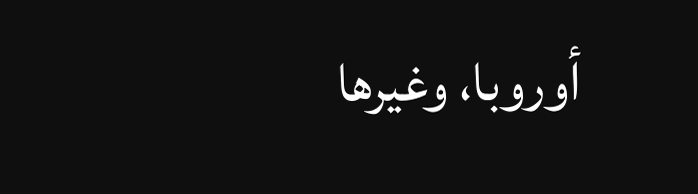أوروبا، وغيرها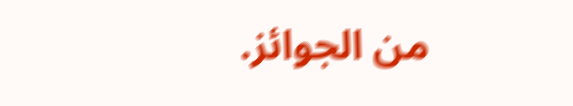من الجوائز.